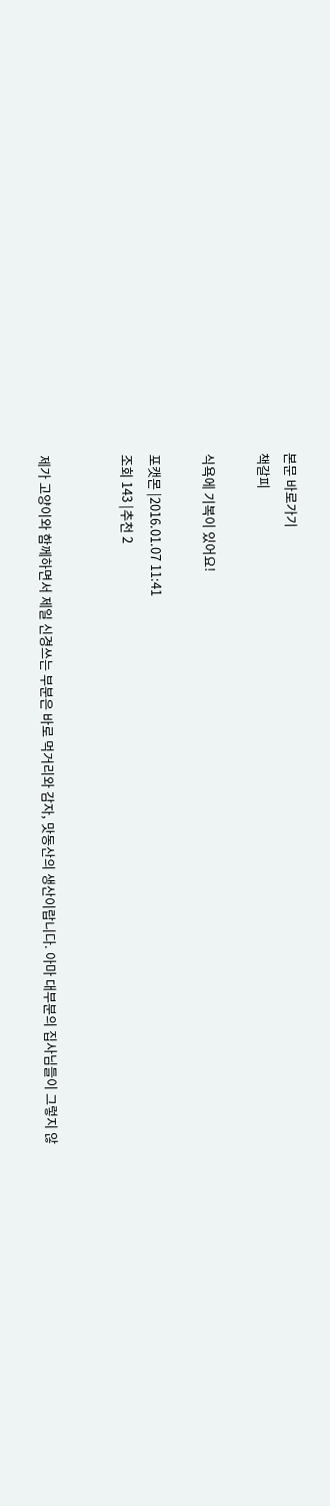본문 바로가기
책갈피

식욕에 기복이 있어요!

포캣몬 |2016.01.07 11:41
조회 143 |추천 2


제가 고양이와 함께하면서 제일 신경쓰는 부분은 바로 먹거리와 감자, 맛동산의 생산이랍니다. 아마 대부분의 집사님들이 그렇지 않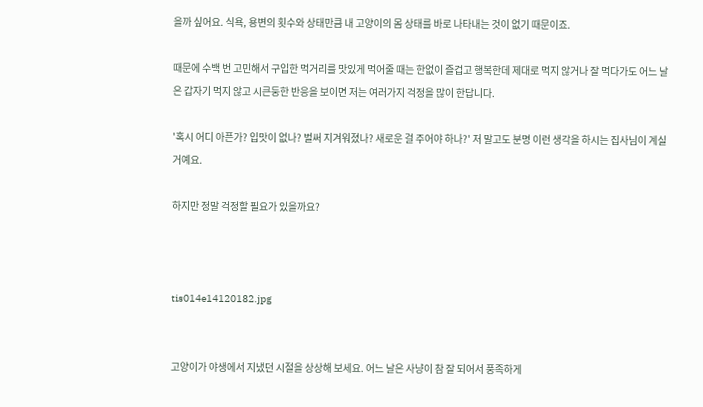을까 싶어요. 식욕, 용변의 횟수와 상태만큼 내 고양이의 몸 상태를 바로 나타내는 것이 없기 때문이죠.

때문에 수백 번 고민해서 구입한 먹거리를 맛있게 먹어줄 때는 한없이 즐겁고 행복한데 제대로 먹지 않거나 잘 먹다가도 어느 날은 갑자기 먹지 않고 시큰둥한 반응을 보이면 저는 여러가지 걱정을 많이 한답니다.

'혹시 어디 아픈가? 입맛이 없나? 벌써 지겨워졌나? 새로운 걸 주어야 하나?' 저 말고도 분명 이런 생각을 하시는 집사님이 계실 거예요.

하지만 정말 걱정할 필요가 있을까요?



tis014e14120182.jpg


고양이가 야생에서 지냈던 시절을 상상해 보세요. 어느 날은 사냥이 참 잘 되어서 풍족하게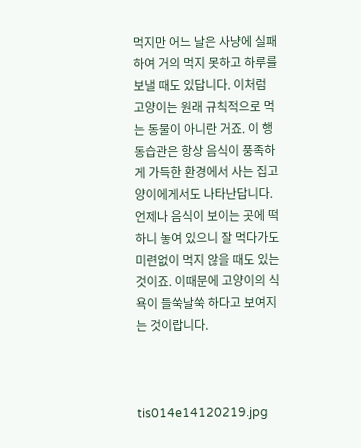먹지만 어느 날은 사냥에 실패하여 거의 먹지 못하고 하루를 보낼 때도 있답니다. 이처럼 고양이는 원래 규칙적으로 먹는 동물이 아니란 거죠. 이 행동습관은 항상 음식이 풍족하게 가득한 환경에서 사는 집고양이에게서도 나타난답니다. 언제나 음식이 보이는 곳에 떡하니 놓여 있으니 잘 먹다가도 미련없이 먹지 않을 때도 있는 것이죠. 이때문에 고양이의 식욕이 들쑥날쑥 하다고 보여지는 것이랍니다.



tis014e14120219.jpg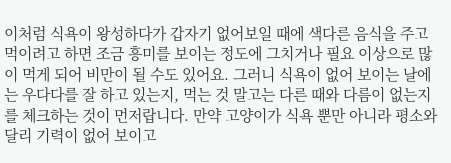이처럼 식욕이 왕성하다가 갑자기 없어보일 때에 색다른 음식을 주고 먹이려고 하면 조금 흥미를 보이는 정도에 그치거나 필요 이상으로 많이 먹게 되어 비만이 될 수도 있어요. 그러니 식욕이 없어 보이는 날에는 우다다를 잘 하고 있는지, 먹는 것 말고는 다른 때와 다름이 없는지를 체크하는 것이 먼저랍니다. 만약 고양이가 식욕 뿐만 아니라 평소와 달리 기력이 없어 보이고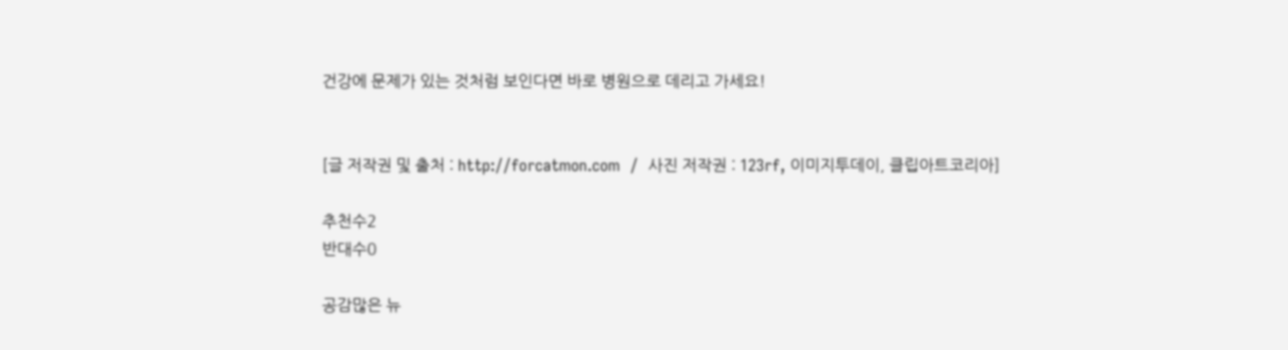건강에 문제가 있는 것처럼 보인다면 바로 병원으로 데리고 가세요!


[글 저작권 및 출처 : http://forcatmon.com  /  사진 저작권 : 123rf, 이미지투데이, 클립아트코리아]

추천수2
반대수0

공감많은 뉴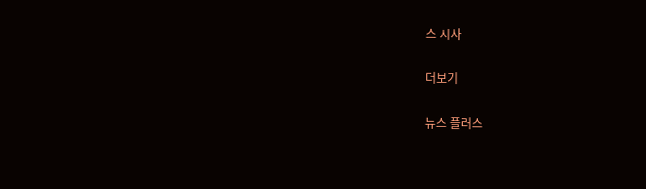스 시사

더보기

뉴스 플러스